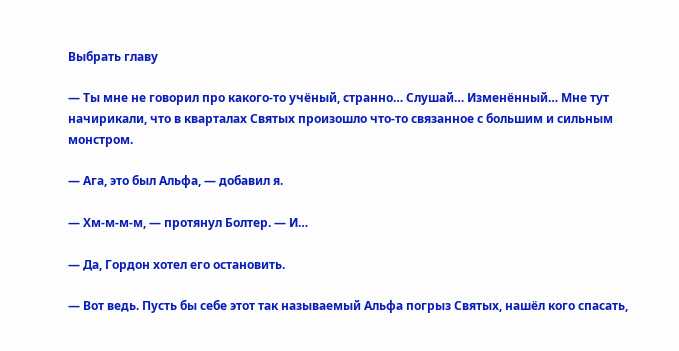Выбрать главу

— Ты мне не говорил про какого-то учёный, странно… Слушай… Изменённый… Мне тут начирикали, что в кварталах Святых произошло что-то связанное с большим и сильным монстром.

— Ага, это был Альфа, — добавил я.

— Хм-м-м-м, — протянул Болтер. — И…

— Да, Гордон хотел его остановить.

— Вот ведь. Пусть бы себе этот так называемый Альфа погрыз Святых, нашёл кого спасать,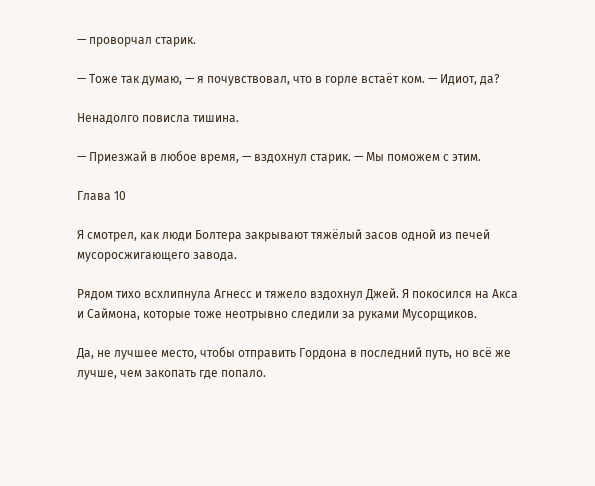— проворчал старик.

— Тоже так думаю, — я почувствовал, что в горле встаёт ком. — Идиот, да?

Ненадолго повисла тишина.

— Приезжай в любое время, — вздохнул старик. — Мы поможем с этим.

Глава 10

Я смотрел, как люди Болтера закрывают тяжёлый засов одной из печей мусоросжигающего завода.

Рядом тихо всхлипнула Агнесс и тяжело вздохнул Джей. Я покосился на Акса и Саймона, которые тоже неотрывно следили за руками Мусорщиков.

Да, не лучшее место, чтобы отправить Гордона в последний путь, но всё же лучше, чем закопать где попало.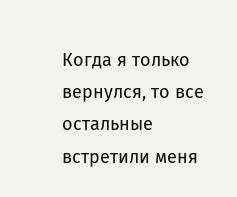Когда я только вернулся, то все остальные встретили меня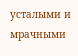усталыми и мрачными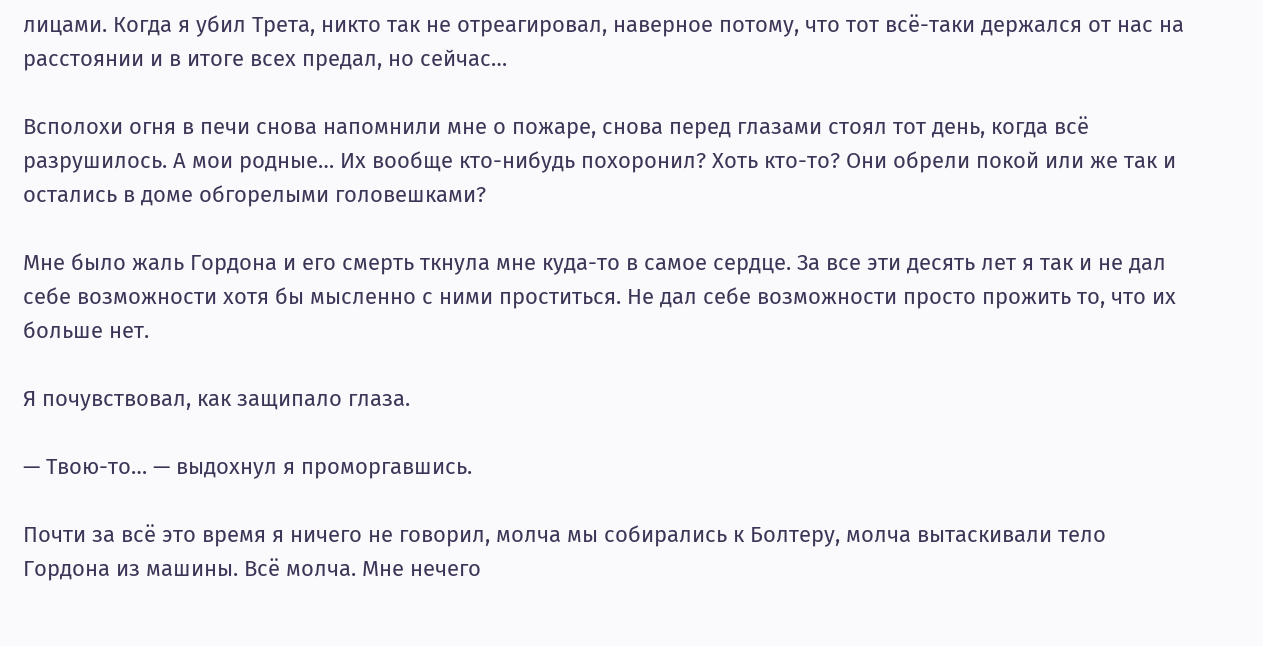лицами. Когда я убил Трета, никто так не отреагировал, наверное потому, что тот всё-таки держался от нас на расстоянии и в итоге всех предал, но сейчас…

Всполохи огня в печи снова напомнили мне о пожаре, снова перед глазами стоял тот день, когда всё разрушилось. А мои родные… Их вообще кто-нибудь похоронил? Хоть кто-то? Они обрели покой или же так и остались в доме обгорелыми головешками?

Мне было жаль Гордона и его смерть ткнула мне куда-то в самое сердце. За все эти десять лет я так и не дал себе возможности хотя бы мысленно с ними проститься. Не дал себе возможности просто прожить то, что их больше нет.

Я почувствовал, как защипало глаза.

— Твою-то… — выдохнул я проморгавшись.

Почти за всё это время я ничего не говорил, молча мы собирались к Болтеру, молча вытаскивали тело Гордона из машины. Всё молча. Мне нечего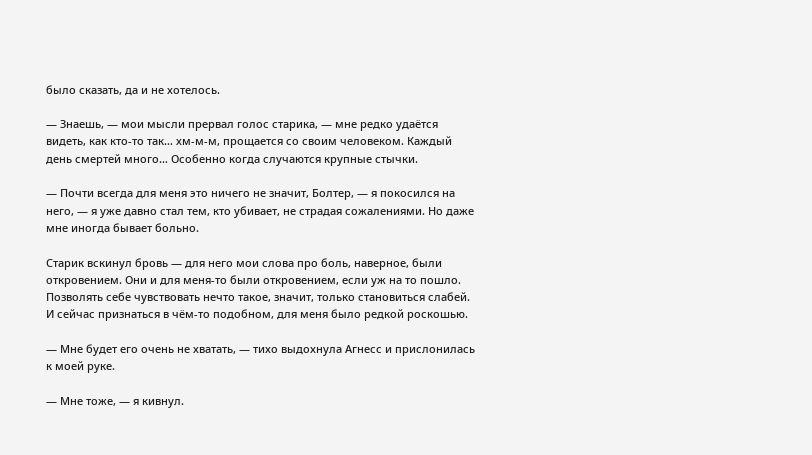было сказать, да и не хотелось.

— Знаешь, — мои мысли прервал голос старика, — мне редко удаётся видеть, как кто-то так… хм-м-м, прощается со своим человеком. Каждый день смертей много… Особенно когда случаются крупные стычки.

— Почти всегда для меня это ничего не значит, Болтер, — я покосился на него, — я уже давно стал тем, кто убивает, не страдая сожалениями. Но даже мне иногда бывает больно.

Старик вскинул бровь — для него мои слова про боль, наверное, были откровением. Они и для меня-то были откровением, если уж на то пошло. Позволять себе чувствовать нечто такое, значит, только становиться слабей. И сейчас признаться в чём-то подобном, для меня было редкой роскошью.

— Мне будет его очень не хватать, — тихо выдохнула Агнесс и прислонилась к моей руке.

— Мне тоже, — я кивнул.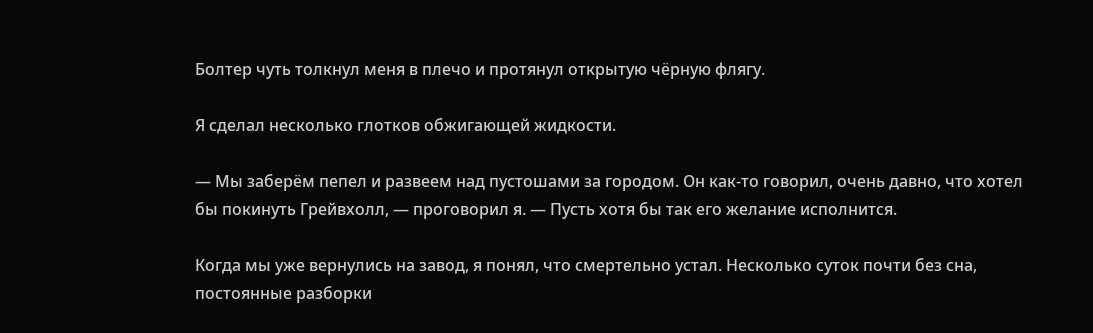Болтер чуть толкнул меня в плечо и протянул открытую чёрную флягу.

Я сделал несколько глотков обжигающей жидкости.

— Мы заберём пепел и развеем над пустошами за городом. Он как-то говорил, очень давно, что хотел бы покинуть Грейвхолл, — проговорил я. — Пусть хотя бы так его желание исполнится.

Когда мы уже вернулись на завод, я понял, что смертельно устал. Несколько суток почти без сна, постоянные разборки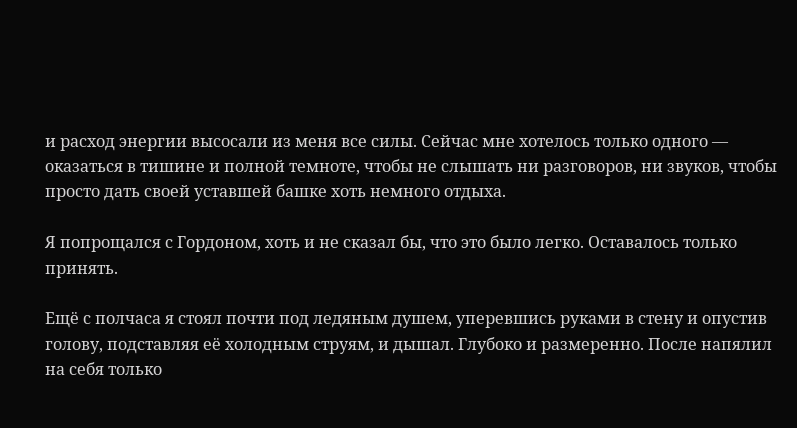и расход энергии высосали из меня все силы. Сейчас мне хотелось только одного — оказаться в тишине и полной темноте, чтобы не слышать ни разговоров, ни звуков, чтобы просто дать своей уставшей башке хоть немного отдыха.

Я попрощался с Гордоном, хоть и не сказал бы, что это было легко. Оставалось только принять.

Ещё с полчаса я стоял почти под ледяным душем, уперевшись руками в стену и опустив голову, подставляя её холодным струям, и дышал. Глубоко и размеренно. После напялил на себя только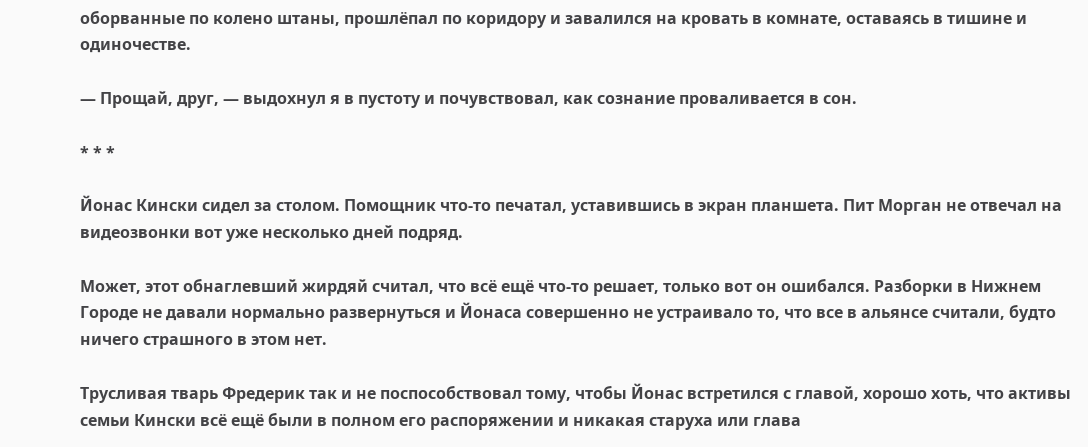оборванные по колено штаны, прошлёпал по коридору и завалился на кровать в комнате, оставаясь в тишине и одиночестве.

— Прощай, друг, — выдохнул я в пустоту и почувствовал, как сознание проваливается в сон.

* * *

Йонас Кински сидел за столом. Помощник что-то печатал, уставившись в экран планшета. Пит Морган не отвечал на видеозвонки вот уже несколько дней подряд.

Может, этот обнаглевший жирдяй считал, что всё ещё что-то решает, только вот он ошибался. Разборки в Нижнем Городе не давали нормально развернуться и Йонаса совершенно не устраивало то, что все в альянсе считали, будто ничего страшного в этом нет.

Трусливая тварь Фредерик так и не поспособствовал тому, чтобы Йонас встретился с главой, хорошо хоть, что активы семьи Кински всё ещё были в полном его распоряжении и никакая старуха или глава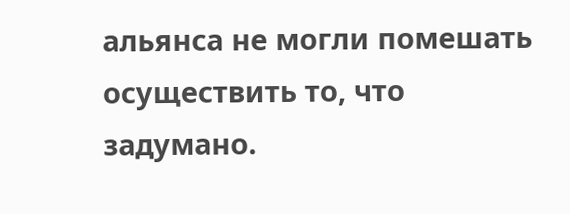альянса не могли помешать осуществить то, что задумано.